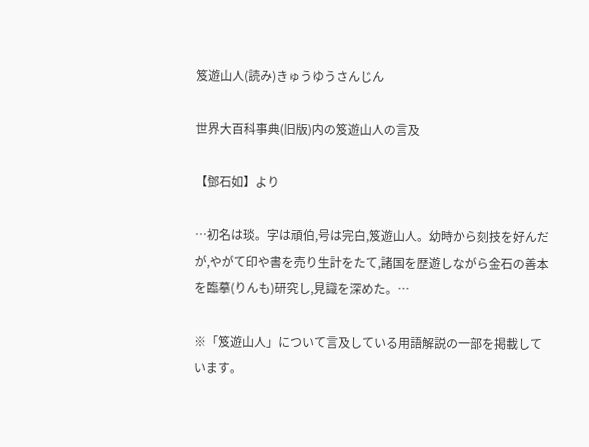笈遊山人(読み)きゅうゆうさんじん

世界大百科事典(旧版)内の笈遊山人の言及

【鄧石如】より

…初名は琰。字は頑伯,号は完白,笈遊山人。幼時から刻技を好んだが,やがて印や書を売り生計をたて,諸国を歴遊しながら金石の善本を臨摹(りんも)研究し,見識を深めた。…

※「笈遊山人」について言及している用語解説の一部を掲載しています。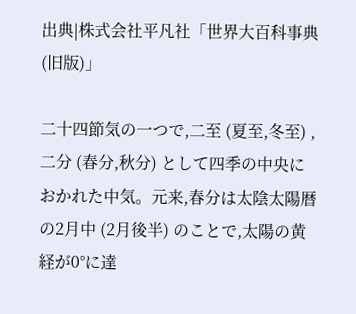出典|株式会社平凡社「世界大百科事典(旧版)」

二十四節気の一つで,二至 (夏至,冬至) ,二分 (春分,秋分) として四季の中央におかれた中気。元来,春分は太陰太陽暦の2月中 (2月後半) のことで,太陽の黄経が0°に達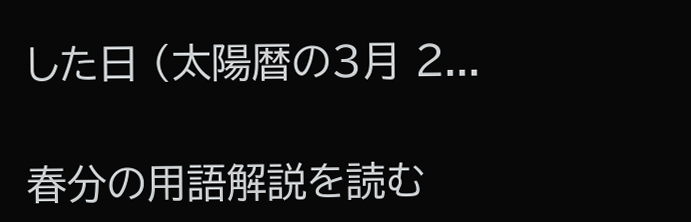した日 (太陽暦の3月 2...

春分の用語解説を読む